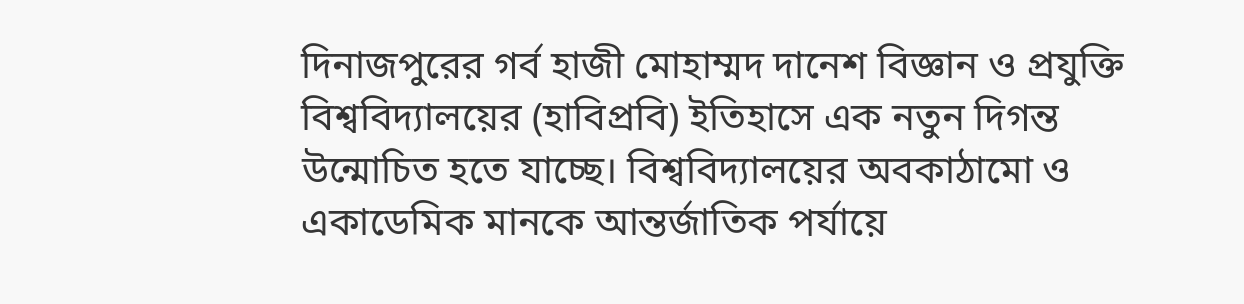দিনাজপুরের গর্ব হাজী মোহাম্মদ দানেশ বিজ্ঞান ও প্রযুক্তি বিশ্ববিদ্যালয়ের (হাবিপ্রবি) ইতিহাসে এক নতুন দিগন্ত উন্মোচিত হতে যাচ্ছে। বিশ্ববিদ্যালয়ের অবকাঠামো ও একাডেমিক মানকে আন্তর্জাতিক পর্যায়ে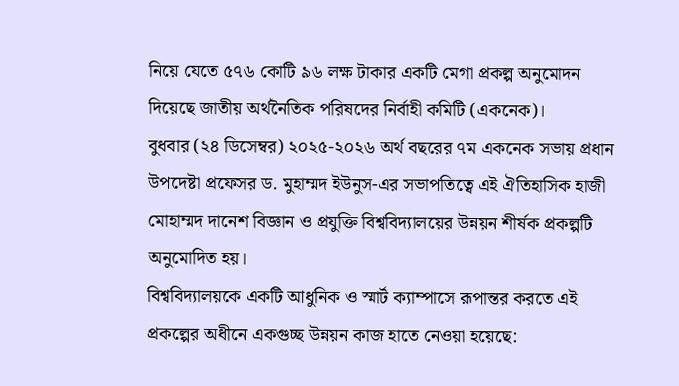নিয়ে যেতে ৫৭৬ কোটি ৯৬ লক্ষ টাকার একটি মেগা প্রকল্প অনুমোদন দিয়েছে জাতীয় অর্থনৈতিক পরিষদের নির্বাহী কমিটি (একনেক)।
বুধবার (২৪ ডিসেম্বর) ২০২৫-২০২৬ অর্থ বছরের ৭ম একনেক সভায় প্রধান উপদেষ্টা প্রফেসর ড. মুহাম্মদ ইউনুস-এর সভাপতিত্বে এই ঐতিহাসিক হাজী মোহাম্মদ দানেশ বিজ্ঞান ও প্রযুক্তি বিশ্ববিদ্যালয়ের উন্নয়ন শীর্ষক প্রকল্পটি অনুমোদিত হয়।
বিশ্ববিদ্যালয়কে একটি আধুনিক ও স্মার্ট ক্যাম্পাসে রূপান্তর করতে এই প্রকল্পের অধীনে একগুচ্ছ উন্নয়ন কাজ হাতে নেওয়া হয়েছে: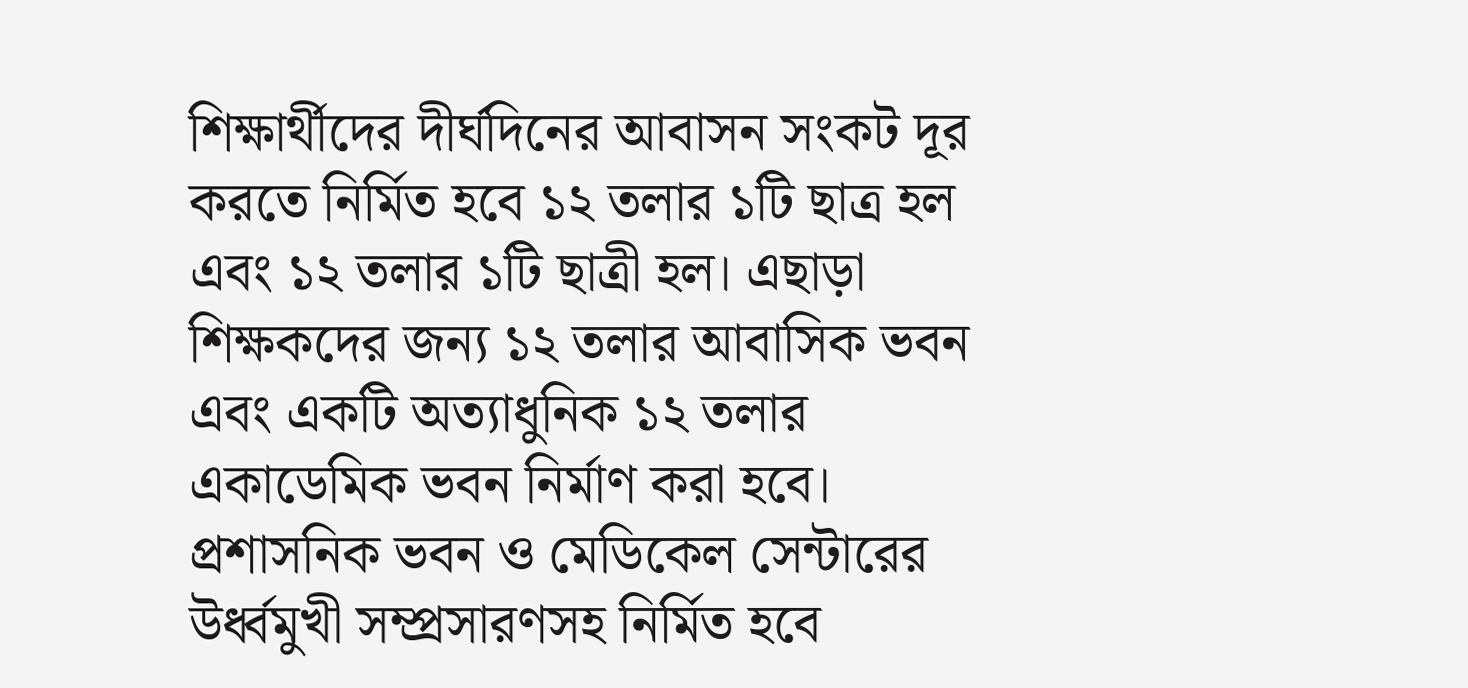শিক্ষার্থীদের দীর্ঘদিনের আবাসন সংকট দূর করতে নির্মিত হবে ১২ তলার ১টি ছাত্র হল এবং ১২ তলার ১টি ছাত্রী হল। এছাড়া শিক্ষকদের জন্য ১২ তলার আবাসিক ভবন এবং একটি অত্যাধুনিক ১২ তলার একাডেমিক ভবন নির্মাণ করা হবে।
প্রশাসনিক ভবন ও মেডিকেল সেন্টারের উর্ধ্বমুখী সম্প্রসারণসহ নির্মিত হবে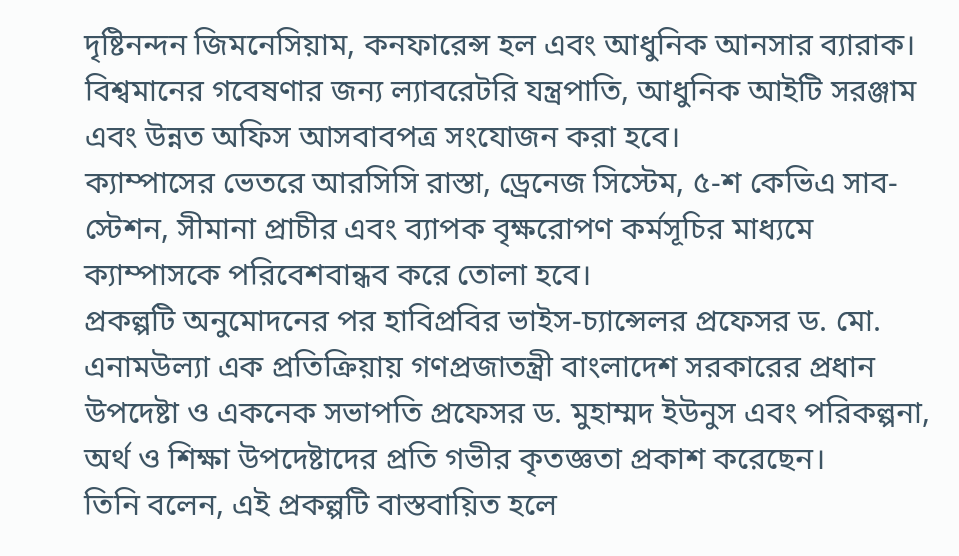দৃষ্টিনন্দন জিমনেসিয়াম, কনফারেন্স হল এবং আধুনিক আনসার ব্যারাক।
বিশ্বমানের গবেষণার জন্য ল্যাবরেটরি যন্ত্রপাতি, আধুনিক আইটি সরঞ্জাম এবং উন্নত অফিস আসবাবপত্র সংযোজন করা হবে।
ক্যাম্পাসের ভেতরে আরসিসি রাস্তা, ড্রেনেজ সিস্টেম, ৫-শ কেভিএ সাব-স্টেশন, সীমানা প্রাচীর এবং ব্যাপক বৃক্ষরোপণ কর্মসূচির মাধ্যমে ক্যাম্পাসকে পরিবেশবান্ধব করে তোলা হবে।
প্রকল্পটি অনুমোদনের পর হাবিপ্রবির ভাইস-চ্যান্সেলর প্রফেসর ড. মো. এনামউল্যা এক প্রতিক্রিয়ায় গণপ্রজাতন্ত্রী বাংলাদেশ সরকারের প্রধান উপদেষ্টা ও একনেক সভাপতি প্রফেসর ড. মুহাম্মদ ইউনুস এবং পরিকল্পনা, অর্থ ও শিক্ষা উপদেষ্টাদের প্রতি গভীর কৃতজ্ঞতা প্রকাশ করেছেন।
তিনি বলেন, এই প্রকল্পটি বাস্তবায়িত হলে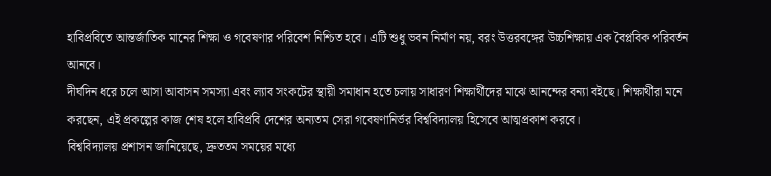হাবিপ্রবিতে আন্তর্জাতিক মানের শিক্ষা ও গবেষণার পরিবেশ নিশ্চিত হবে। এটি শুধু ভবন নির্মাণ নয়, বরং উত্তরবঙ্গের উচ্চশিক্ষায় এক বৈপ্লবিক পরিবর্তন আনবে।
দীর্ঘদিন ধরে চলে আসা আবাসন সমস্যা এবং ল্যাব সংকটের স্থায়ী সমাধান হতে চলায় সাধারণ শিক্ষার্থীদের মাঝে আনন্দের বন্যা বইছে। শিক্ষার্থীরা মনে করছেন, এই প্রকল্পের কাজ শেষ হলে হাবিপ্রবি দেশের অন্যতম সেরা গবেষণানির্ভর বিশ্ববিদ্যালয় হিসেবে আত্মপ্রকাশ করবে।
বিশ্ববিদ্যালয় প্রশাসন জানিয়েছে, দ্রুততম সময়ের মধ্যে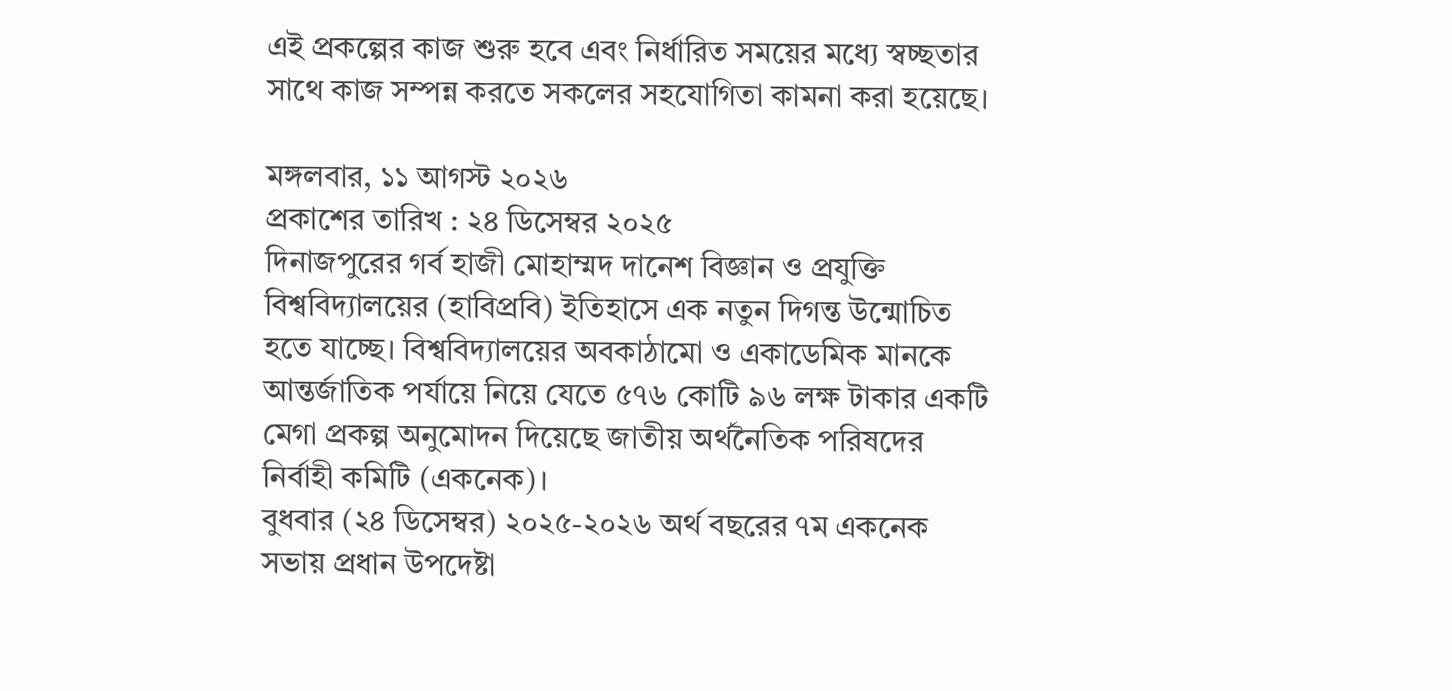এই প্রকল্পের কাজ শুরু হবে এবং নির্ধারিত সময়ের মধ্যে স্বচ্ছতার সাথে কাজ সম্পন্ন করতে সকলের সহযোগিতা কামনা করা হয়েছে।

মঙ্গলবার, ১১ আগস্ট ২০২৬
প্রকাশের তারিখ : ২৪ ডিসেম্বর ২০২৫
দিনাজপুরের গর্ব হাজী মোহাম্মদ দানেশ বিজ্ঞান ও প্রযুক্তি বিশ্ববিদ্যালয়ের (হাবিপ্রবি) ইতিহাসে এক নতুন দিগন্ত উন্মোচিত হতে যাচ্ছে। বিশ্ববিদ্যালয়ের অবকাঠামো ও একাডেমিক মানকে আন্তর্জাতিক পর্যায়ে নিয়ে যেতে ৫৭৬ কোটি ৯৬ লক্ষ টাকার একটি মেগা প্রকল্প অনুমোদন দিয়েছে জাতীয় অর্থনৈতিক পরিষদের নির্বাহী কমিটি (একনেক)।
বুধবার (২৪ ডিসেম্বর) ২০২৫-২০২৬ অর্থ বছরের ৭ম একনেক সভায় প্রধান উপদেষ্টা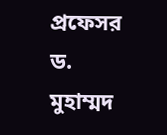প্রফেসর ড. মুহাম্মদ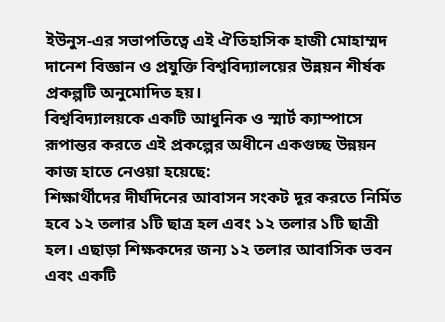ইউনুস-এর সভাপতিত্বে এই ঐতিহাসিক হাজী মোহাম্মদ দানেশ বিজ্ঞান ও প্রযুক্তি বিশ্ববিদ্যালয়ের উন্নয়ন শীর্ষক প্রকল্পটি অনুমোদিত হয়।
বিশ্ববিদ্যালয়কে একটি আধুনিক ও স্মার্ট ক্যাম্পাসে রূপান্তর করতে এই প্রকল্পের অধীনে একগুচ্ছ উন্নয়ন কাজ হাতে নেওয়া হয়েছে:
শিক্ষার্থীদের দীর্ঘদিনের আবাসন সংকট দূর করতে নির্মিত হবে ১২ তলার ১টি ছাত্র হল এবং ১২ তলার ১টি ছাত্রী হল। এছাড়া শিক্ষকদের জন্য ১২ তলার আবাসিক ভবন এবং একটি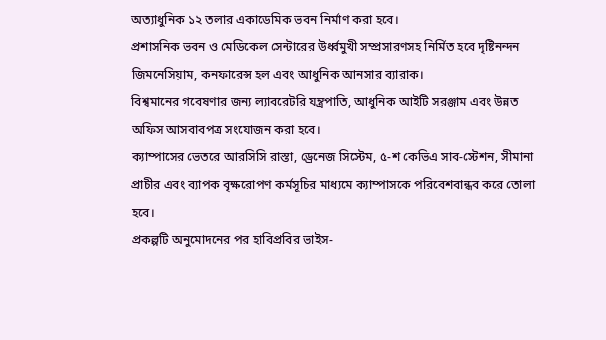অত্যাধুনিক ১২ তলার একাডেমিক ভবন নির্মাণ করা হবে।
প্রশাসনিক ভবন ও মেডিকেল সেন্টারের উর্ধ্বমুখী সম্প্রসারণসহ নির্মিত হবে দৃষ্টিনন্দন জিমনেসিয়াম, কনফারেন্স হল এবং আধুনিক আনসার ব্যারাক।
বিশ্বমানের গবেষণার জন্য ল্যাবরেটরি যন্ত্রপাতি, আধুনিক আইটি সরঞ্জাম এবং উন্নত অফিস আসবাবপত্র সংযোজন করা হবে।
ক্যাম্পাসের ভেতরে আরসিসি রাস্তা, ড্রেনেজ সিস্টেম, ৫-শ কেভিএ সাব-স্টেশন, সীমানা প্রাচীর এবং ব্যাপক বৃক্ষরোপণ কর্মসূচির মাধ্যমে ক্যাম্পাসকে পরিবেশবান্ধব করে তোলা হবে।
প্রকল্পটি অনুমোদনের পর হাবিপ্রবির ভাইস-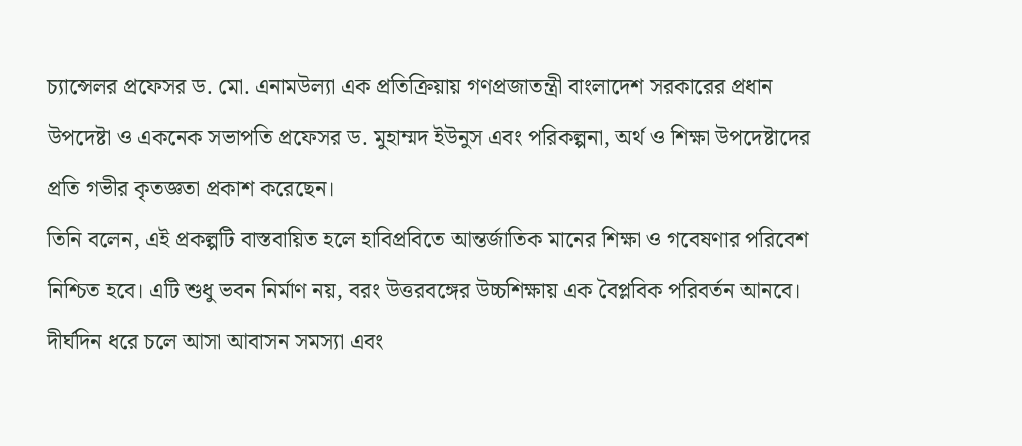চ্যান্সেলর প্রফেসর ড. মো. এনামউল্যা এক প্রতিক্রিয়ায় গণপ্রজাতন্ত্রী বাংলাদেশ সরকারের প্রধান উপদেষ্টা ও একনেক সভাপতি প্রফেসর ড. মুহাম্মদ ইউনুস এবং পরিকল্পনা, অর্থ ও শিক্ষা উপদেষ্টাদের প্রতি গভীর কৃতজ্ঞতা প্রকাশ করেছেন।
তিনি বলেন, এই প্রকল্পটি বাস্তবায়িত হলে হাবিপ্রবিতে আন্তর্জাতিক মানের শিক্ষা ও গবেষণার পরিবেশ নিশ্চিত হবে। এটি শুধু ভবন নির্মাণ নয়, বরং উত্তরবঙ্গের উচ্চশিক্ষায় এক বৈপ্লবিক পরিবর্তন আনবে।
দীর্ঘদিন ধরে চলে আসা আবাসন সমস্যা এবং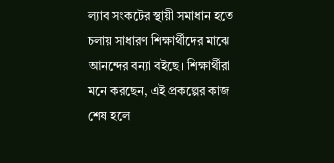ল্যাব সংকটের স্থায়ী সমাধান হতে চলায় সাধারণ শিক্ষার্থীদের মাঝে আনন্দের বন্যা বইছে। শিক্ষার্থীরা মনে করছেন, এই প্রকল্পের কাজ শেষ হলে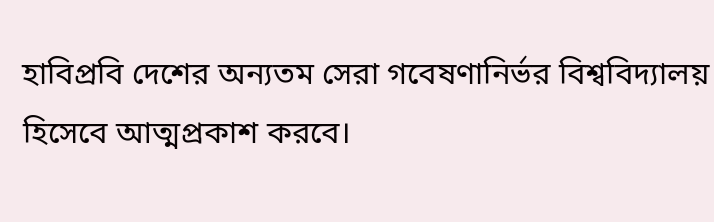হাবিপ্রবি দেশের অন্যতম সেরা গবেষণানির্ভর বিশ্ববিদ্যালয় হিসেবে আত্মপ্রকাশ করবে।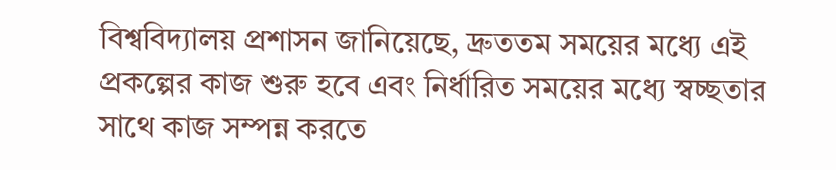বিশ্ববিদ্যালয় প্রশাসন জানিয়েছে, দ্রুততম সময়ের মধ্যে এই প্রকল্পের কাজ শুরু হবে এবং নির্ধারিত সময়ের মধ্যে স্বচ্ছতার সাথে কাজ সম্পন্ন করতে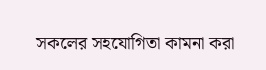সকলের সহযোগিতা কামনা করা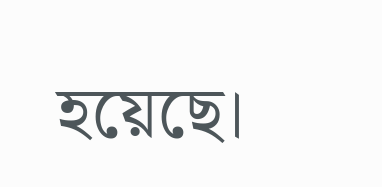হয়েছে।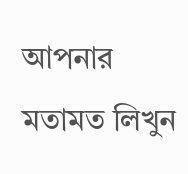আপনার মতামত লিখুন